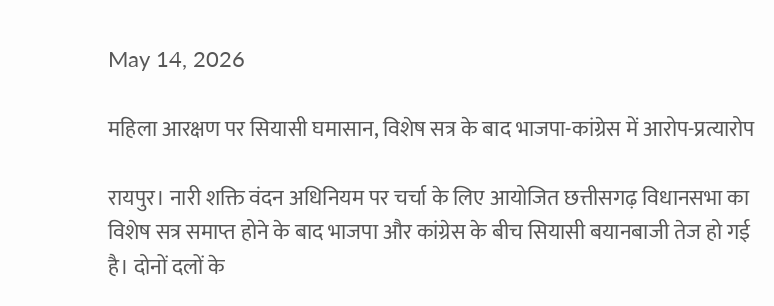May 14, 2026

महिला आरक्षण पर सियासी घमासान, विशेष सत्र के बाद भाजपा-कांग्रेस में आरोप-प्रत्यारोप

रायपुर। नारी शक्ति वंदन अधिनियम पर चर्चा के लिए आयोजित छत्तीसगढ़ विधानसभा का विशेष सत्र समाप्त होने के बाद भाजपा और कांग्रेस के बीच सियासी बयानबाजी तेज हो गई है। दोनों दलों के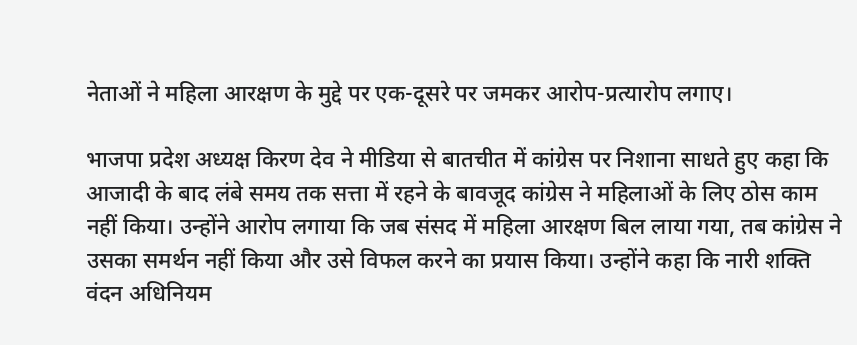नेताओं ने महिला आरक्षण के मुद्दे पर एक-दूसरे पर जमकर आरोप-प्रत्यारोप लगाए।

भाजपा प्रदेश अध्यक्ष किरण देव ने मीडिया से बातचीत में कांग्रेस पर निशाना साधते हुए कहा कि आजादी के बाद लंबे समय तक सत्ता में रहने के बावजूद कांग्रेस ने महिलाओं के लिए ठोस काम नहीं किया। उन्होंने आरोप लगाया कि जब संसद में महिला आरक्षण बिल लाया गया, तब कांग्रेस ने उसका समर्थन नहीं किया और उसे विफल करने का प्रयास किया। उन्होंने कहा कि नारी शक्ति वंदन अधिनियम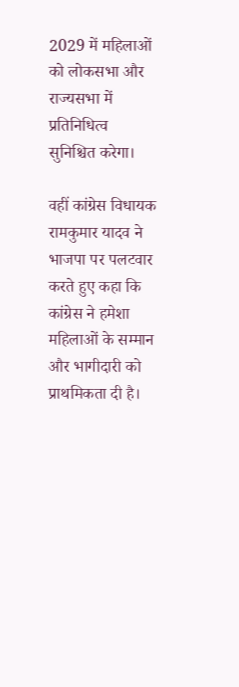2029 में महिलाओं को लोकसभा और राज्यसभा में प्रतिनिधित्व सुनिश्चित करेगा।

वहीं कांग्रेस विधायक रामकुमार यादव ने भाजपा पर पलटवार करते हुए कहा कि कांग्रेस ने हमेशा महिलाओं के सम्मान और भागीदारी को प्राथमिकता दी है।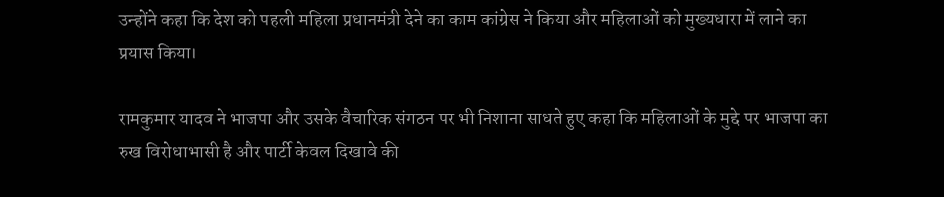उन्होंने कहा कि देश को पहली महिला प्रधानमंत्री देने का काम कांग्रेस ने किया और महिलाओं को मुख्यधारा में लाने का प्रयास किया।

रामकुमार यादव ने भाजपा और उसके वैचारिक संगठन पर भी निशाना साधते हुए कहा कि महिलाओं के मुद्दे पर भाजपा का रुख विरोधाभासी है और पार्टी केवल दिखावे की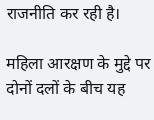राजनीति कर रही है।

महिला आरक्षण के मुद्दे पर दोनों दलों के बीच यह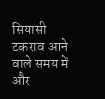सियासी टकराव आने वाले समय में और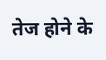तेज होने के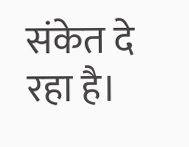संकेत दे रहा है।